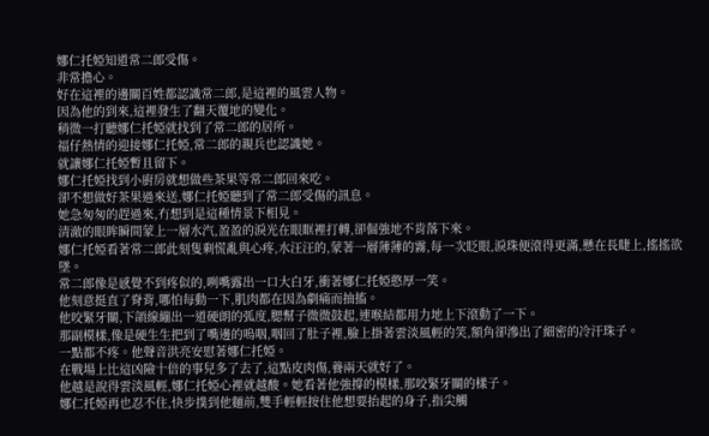娜仁托婭知道常二郎受傷。
非常擔心。
好在這裡的邊關百姓都認識常二郎,是這裡的風雲人物。
因為他的到來,這裡發生了翻天覆地的變化。
稍微一打聽娜仁托婭就找到了常二郎的居所。
福仔熱情的迎接娜仁托婭,常二郎的親兵也認識她。
就讓娜仁托婭暫且留下。
娜仁托婭找到小廚房就想做些茶果等常二郎回來吃。
卻不想做好茶果過來送,娜仁托婭聽到了常二郎受傷的訊息。
她急匆匆的趕過來,冇想到是這種情景下相見。
清澈的眼眸瞬間蒙上一層水汽,盈盈的淚光在眼眶裡打轉,卻倔強地不肯落下來。
娜仁托婭看著常二郎此刻隻剩慌亂與心疼,水汪汪的,蒙著一層薄薄的霧,每一次眨眼,淚珠便滾得更滿,懸在長睫上,搖搖欲墜。
常二郎像是感覺不到疼似的,咧嘴露出一口大白牙,衝著娜仁托婭憨厚一笑。
他刻意挺直了脊背,哪怕每動一下,肌肉都在因為劇痛而抽搐。
他咬緊牙關,下頜線繃出一道硬朗的弧度,腮幫子微微鼓起,連喉結都用力地上下滾動了一下。
那副模樣,像是硬生生把到了嘴邊的嗚咽,咽回了肚子裡,臉上掛著雲淡風輕的笑,額角卻滲出了細密的冷汗珠子。
一點都不疼。他聲音洪亮安慰著娜仁托婭。
在戰場上比這凶險十倍的事兒多了去了,這點皮肉傷,養兩天就好了。
他越是說得雲淡風輕,娜仁托婭心裡就越酸。她看著他強撐的模樣,那咬緊牙關的樣子。
娜仁托婭再也忍不住,快步撲到他麵前,雙手輕輕按住他想要抬起的身子,指尖觸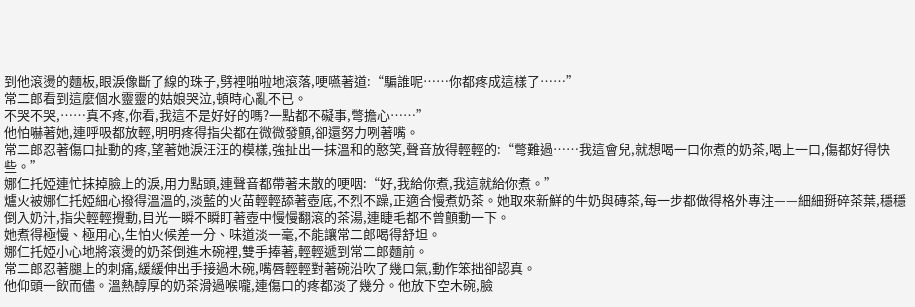到他滾燙的麵板,眼淚像斷了線的珠子,劈裡啪啦地滾落,哽嚥著道:“騙誰呢……你都疼成這樣了……”
常二郎看到這麼個水靈靈的姑娘哭泣,頓時心亂不已。
不哭不哭,……真不疼,你看,我這不是好好的嗎?一點都不礙事,彆擔心……”
他怕嚇著她,連呼吸都放輕,明明疼得指尖都在微微發顫,卻還努力咧著嘴。
常二郎忍著傷口扯動的疼,望著她淚汪汪的模樣,強扯出一抹溫和的憨笑,聲音放得輕輕的:“彆難過……我這會兒,就想喝一口你煮的奶茶,喝上一口,傷都好得快些。”
娜仁托婭連忙抹掉臉上的淚,用力點頭,連聲音都帶著未散的哽咽:“好,我給你煮,我這就給你煮。”
爐火被娜仁托婭細心撥得溫溫的,淡藍的火苗輕輕舔著壺底,不烈不躁,正適合慢煮奶茶。她取來新鮮的牛奶與磚茶,每一步都做得格外專注——細細掰碎茶葉,穩穩倒入奶汁,指尖輕輕攪動,目光一瞬不瞬盯著壺中慢慢翻滾的茶湯,連睫毛都不曾顫動一下。
她煮得極慢、極用心,生怕火候差一分、味道淡一毫,不能讓常二郎喝得舒坦。
娜仁托婭小心地將滾燙的奶茶倒進木碗裡,雙手捧著,輕輕遞到常二郎麵前。
常二郎忍著腿上的刺痛,緩緩伸出手接過木碗,嘴唇輕輕對著碗沿吹了幾口氣,動作笨拙卻認真。
他仰頭一飲而儘。溫熱醇厚的奶茶滑過喉嚨,連傷口的疼都淡了幾分。他放下空木碗,臉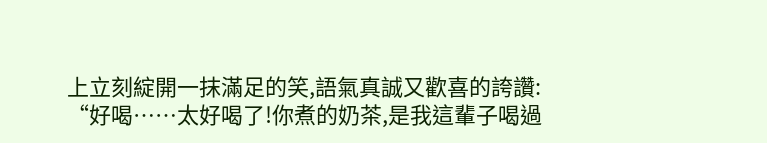上立刻綻開一抹滿足的笑,語氣真誠又歡喜的誇讚:
“好喝……太好喝了!你煮的奶茶,是我這輩子喝過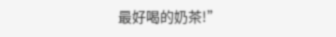最好喝的奶茶!”